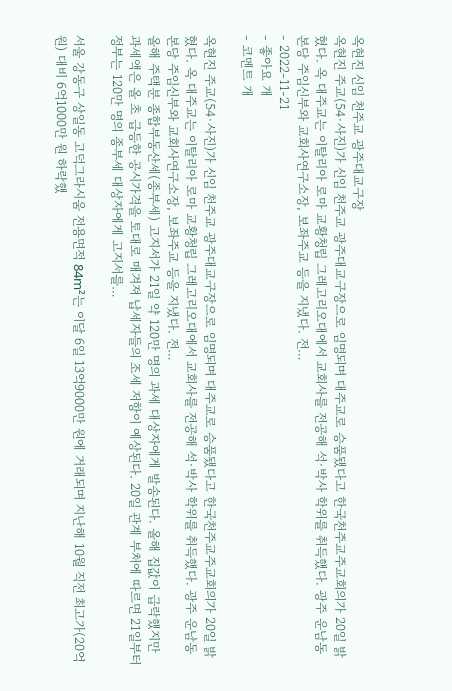옥현진 신임 천주교 광주대교구장
옥현진 주교(54·사진)가 신임 천주교 광주대교구장으로 임명되며 대주교로 승품됐다고 한국천주교주교회의가 20일 밝혔다. 옥 대주교는 이탈리아 로마 교황청립 그레고리오대에서 교회사를 전공해 석·박사 학위를 취득했다. 광주 운남동 본당 주임신부와 교회사연구소장, 보좌주교 등을 지냈다. 전…
- 2022-11-21
- 좋아요 개
- 코멘트 개

옥현진 주교(54·사진)가 신임 천주교 광주대교구장으로 임명되며 대주교로 승품됐다고 한국천주교주교회의가 20일 밝혔다. 옥 대주교는 이탈리아 로마 교황청립 그레고리오대에서 교회사를 전공해 석·박사 학위를 취득했다. 광주 운남동 본당 주임신부와 교회사연구소장, 보좌주교 등을 지냈다. 전…
올해 주택분 종합부동산세(종부세) 고지서가 21일 약 120만 명의 과세 대상자에게 발송된다. 올해 집값이 급락했지만 과세액은 올 초 급등한 공시가격을 토대로 매겨져 납세자들의 조세 저항이 예상된다. 20일 관계 부처에 따르면 21일부터 정부는 120만 명의 종부세 대상자에게 고지서를…

서울 강동구 상일동 고덕그라시움 전용면적 84m²는 이달 6일 13억9000만 원에 거래되며 지난해 10월 직전 최고가(20억 원) 대비 6억1000만 원 하락했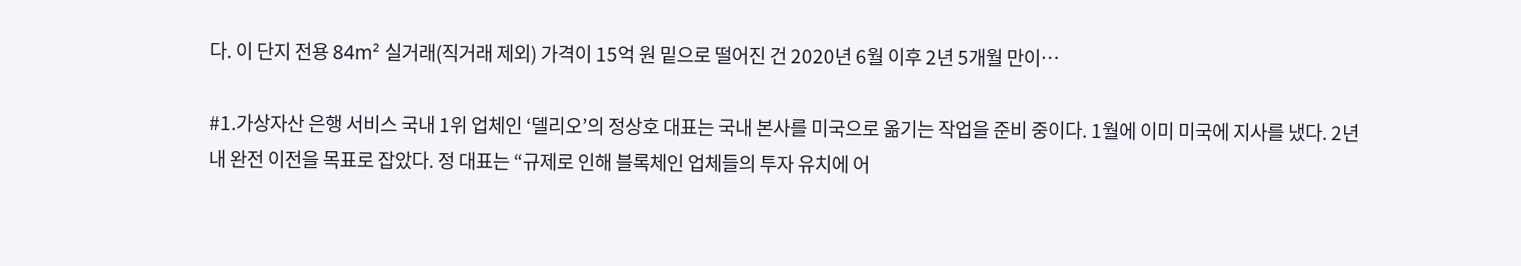다. 이 단지 전용 84m² 실거래(직거래 제외) 가격이 15억 원 밑으로 떨어진 건 2020년 6월 이후 2년 5개월 만이…

#1.가상자산 은행 서비스 국내 1위 업체인 ‘델리오’의 정상호 대표는 국내 본사를 미국으로 옮기는 작업을 준비 중이다. 1월에 이미 미국에 지사를 냈다. 2년 내 완전 이전을 목표로 잡았다. 정 대표는 “규제로 인해 블록체인 업체들의 투자 유치에 어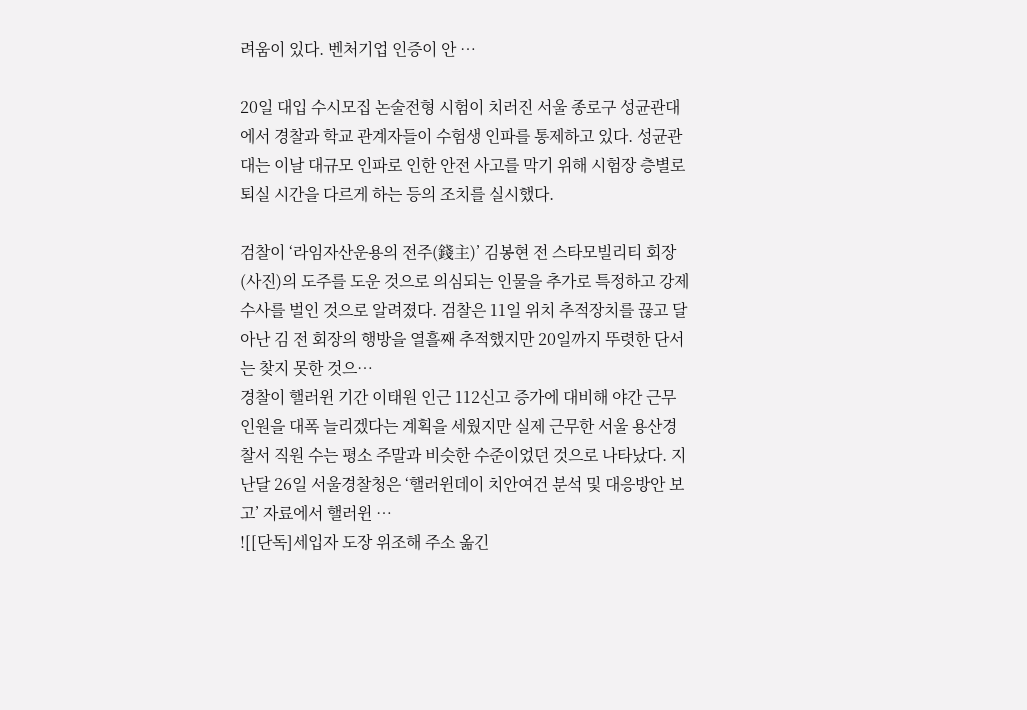려움이 있다. 벤처기업 인증이 안 …

20일 대입 수시모집 논술전형 시험이 치러진 서울 종로구 성균관대에서 경찰과 학교 관계자들이 수험생 인파를 통제하고 있다. 성균관대는 이날 대규모 인파로 인한 안전 사고를 막기 위해 시험장 층별로 퇴실 시간을 다르게 하는 등의 조치를 실시했다.

검찰이 ‘라임자산운용의 전주(錢主)’ 김봉현 전 스타모빌리티 회장(사진)의 도주를 도운 것으로 의심되는 인물을 추가로 특정하고 강제 수사를 벌인 것으로 알려졌다. 검찰은 11일 위치 추적장치를 끊고 달아난 김 전 회장의 행방을 열흘째 추적했지만 20일까지 뚜렷한 단서는 찾지 못한 것으…
경찰이 핼러윈 기간 이태원 인근 112신고 증가에 대비해 야간 근무 인원을 대폭 늘리겠다는 계획을 세웠지만 실제 근무한 서울 용산경찰서 직원 수는 평소 주말과 비슷한 수준이었던 것으로 나타났다. 지난달 26일 서울경찰청은 ‘핼러윈데이 치안여건 분석 및 대응방안 보고’ 자료에서 핼러윈 …
![[단독]세입자 도장 위조해 주소 옮긴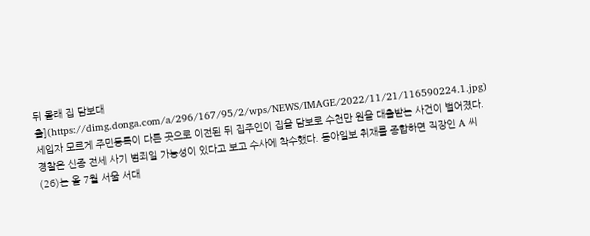뒤 몰래 집 담보대출](https://dimg.donga.com/a/296/167/95/2/wps/NEWS/IMAGE/2022/11/21/116590224.1.jpg)
세입자 모르게 주민등록이 다른 곳으로 이전된 뒤 집주인이 집을 담보로 수천만 원을 대출받는 사건이 벌어졌다. 경찰은 신종 전세 사기 범죄일 가능성이 있다고 보고 수사에 착수했다. 동아일보 취재를 종합하면 직장인 A 씨(26)는 올 7월 서울 서대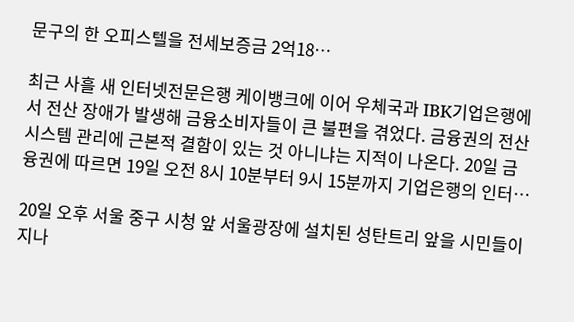문구의 한 오피스텔을 전세보증금 2억18…

최근 사흘 새 인터넷전문은행 케이뱅크에 이어 우체국과 IBK기업은행에서 전산 장애가 발생해 금융소비자들이 큰 불편을 겪었다. 금융권의 전산 시스템 관리에 근본적 결함이 있는 것 아니냐는 지적이 나온다. 20일 금융권에 따르면 19일 오전 8시 10분부터 9시 15분까지 기업은행의 인터…

20일 오후 서울 중구 시청 앞 서울광장에 설치된 성탄트리 앞을 시민들이 지나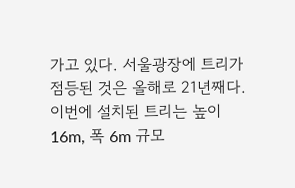가고 있다. 서울광장에 트리가 점등된 것은 올해로 21년째다. 이번에 설치된 트리는 높이 16m, 폭 6m 규모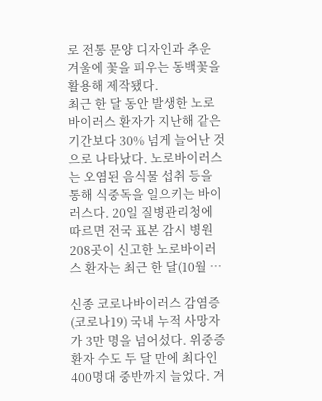로 전통 문양 디자인과 추운 겨울에 꽃을 피우는 동백꽃을 활용해 제작됐다.
최근 한 달 동안 발생한 노로바이러스 환자가 지난해 같은 기간보다 30% 넘게 늘어난 것으로 나타났다. 노로바이러스는 오염된 음식물 섭취 등을 통해 식중독을 일으키는 바이러스다. 20일 질병관리청에 따르면 전국 표본 감시 병원 208곳이 신고한 노로바이러스 환자는 최근 한 달(10월 …

신종 코로나바이러스 감염증(코로나19) 국내 누적 사망자가 3만 명을 넘어섰다. 위중증 환자 수도 두 달 만에 최다인 400명대 중반까지 늘었다. 겨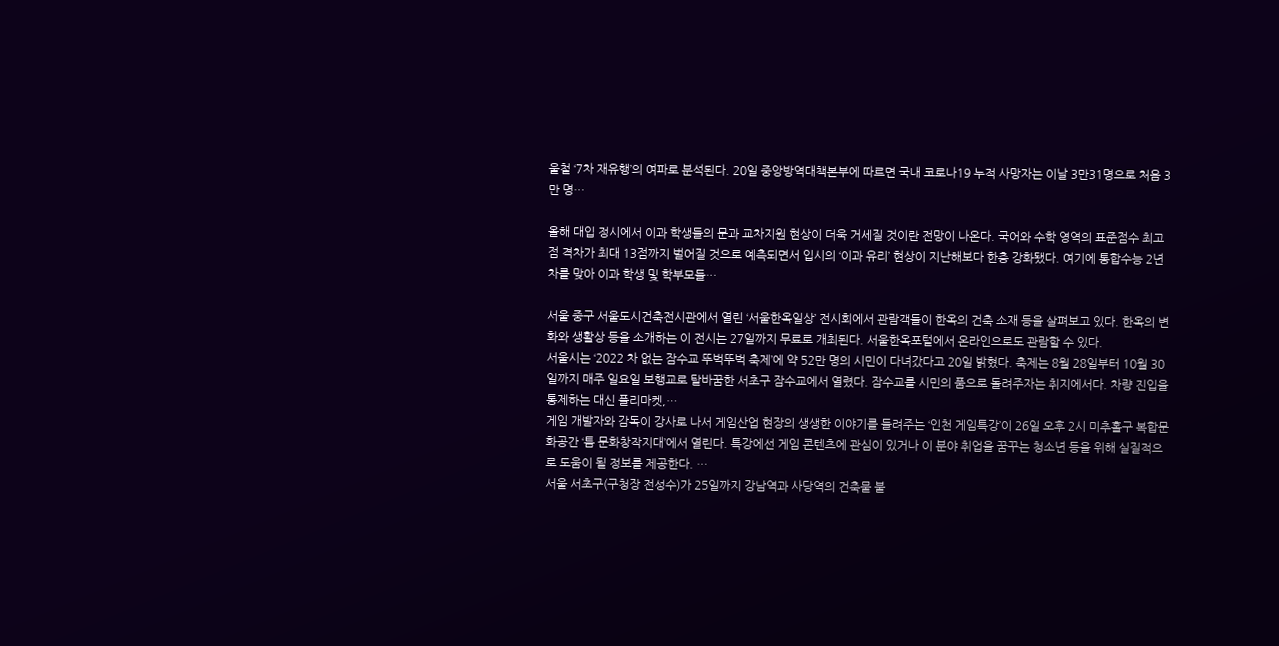울철 ‘7차 재유행’의 여파로 분석된다. 20일 중앙방역대책본부에 따르면 국내 코로나19 누적 사망자는 이날 3만31명으로 처음 3만 명…

올해 대입 정시에서 이과 학생들의 문과 교차지원 현상이 더욱 거세질 것이란 전망이 나온다. 국어와 수학 영역의 표준점수 최고점 격차가 최대 13점까지 벌어질 것으로 예측되면서 입시의 ‘이과 유리’ 현상이 지난해보다 한층 강화됐다. 여기에 통합수능 2년 차를 맞아 이과 학생 및 학부모들…

서울 중구 서울도시건축전시관에서 열린 ‘서울한옥일상’ 전시회에서 관람객들이 한옥의 건축 소재 등을 살펴보고 있다. 한옥의 변화와 생활상 등을 소개하는 이 전시는 27일까지 무료로 개최된다. 서울한옥포털에서 온라인으로도 관람할 수 있다.
서울시는 ‘2022 차 없는 잠수교 뚜벅뚜벅 축제’에 약 52만 명의 시민이 다녀갔다고 20일 밝혔다. 축제는 8월 28일부터 10월 30일까지 매주 일요일 보행교로 탈바꿈한 서초구 잠수교에서 열렸다. 잠수교를 시민의 품으로 돌려주자는 취지에서다. 차량 진입을 통제하는 대신 플리마켓,…
게임 개발자와 감독이 강사로 나서 게임산업 현장의 생생한 이야기를 들려주는 ‘인천 게임특강’이 26일 오후 2시 미추홀구 복합문화공간 ‘틈 문화창작지대’에서 열린다. 특강에선 게임 콘텐츠에 관심이 있거나 이 분야 취업을 꿈꾸는 청소년 등을 위해 실질적으로 도움이 될 정보를 제공한다. …
서울 서초구(구청장 전성수)가 25일까지 강남역과 사당역의 건축물 불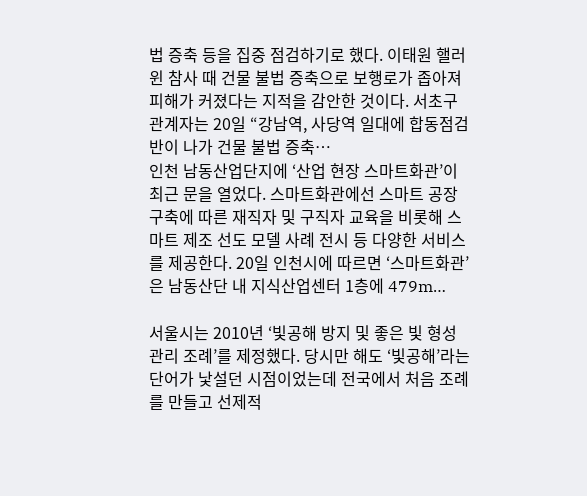법 증축 등을 집중 점검하기로 했다. 이태원 핼러윈 참사 때 건물 불법 증축으로 보행로가 좁아져 피해가 커졌다는 지적을 감안한 것이다. 서초구 관계자는 20일 “강남역, 사당역 일대에 합동점검반이 나가 건물 불법 증축…
인천 남동산업단지에 ‘산업 현장 스마트화관’이 최근 문을 열었다. 스마트화관에선 스마트 공장 구축에 따른 재직자 및 구직자 교육을 비롯해 스마트 제조 선도 모델 사례 전시 등 다양한 서비스를 제공한다. 20일 인천시에 따르면 ‘스마트화관’은 남동산단 내 지식산업센터 1층에 479m…

서울시는 2010년 ‘빛공해 방지 및 좋은 빛 형성 관리 조례’를 제정했다. 당시만 해도 ‘빛공해’라는 단어가 낯설던 시점이었는데 전국에서 처음 조례를 만들고 선제적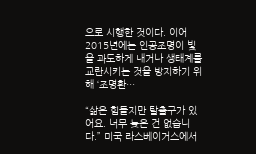으로 시행한 것이다. 이어 2015년에는 인공조명이 빛을 과도하게 내거나 생태계를 교란시키는 것을 방지하기 위해 ‘조명환…

“삶은 힘들지만 탈출구가 있어요. 너무 늦은 건 없습니다.” 미국 라스베이거스에서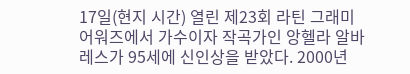17일(현지 시간) 열린 제23회 라틴 그래미 어워즈에서 가수이자 작곡가인 앙헬라 알바레스가 95세에 신인상을 받았다. 2000년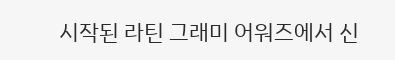시작된 라틴 그래미 어워즈에서 신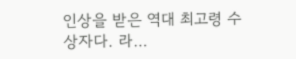인상을 받은 역대 최고령 수상자다. 라…